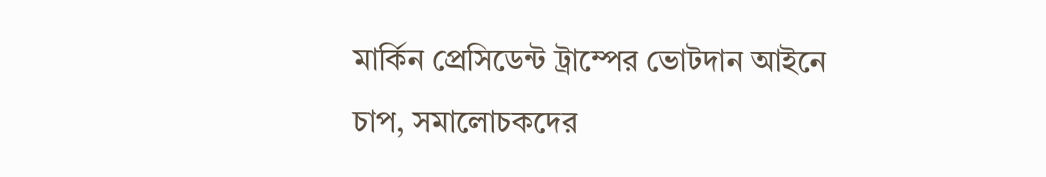মার্কিন প্রেসিডেন্ট ট্রাম্পের ভোটদান আইনে চাপ, সমালোচকদের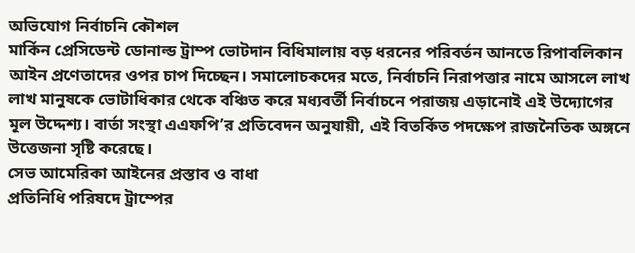অভিযোগ নির্বাচনি কৌশল
মার্কিন প্রেসিডেন্ট ডোনাল্ড ট্রাম্প ভোটদান বিধিমালায় বড় ধরনের পরিবর্তন আনতে রিপাবলিকান আইন প্রণেতাদের ওপর চাপ দিচ্ছেন। সমালোচকদের মতে, নির্বাচনি নিরাপত্তার নামে আসলে লাখ লাখ মানুষকে ভোটাধিকার থেকে বঞ্চিত করে মধ্যবর্তী নির্বাচনে পরাজয় এড়ানোই এই উদ্যোগের মূল উদ্দেশ্য। বার্তা সংস্থা এএফপি’র প্রতিবেদন অনুযায়ী, এই বিতর্কিত পদক্ষেপ রাজনৈতিক অঙ্গনে উত্তেজনা সৃষ্টি করেছে।
সেভ আমেরিকা আইনের প্রস্তাব ও বাধা
প্রতিনিধি পরিষদে ট্রাম্পের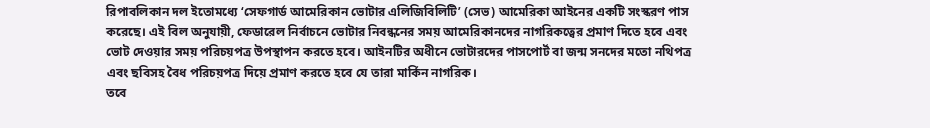রিপাবলিকান দল ইতোমধ্যে ‘সেফগার্ড আমেরিকান ভোটার এলিজিবিলিটি’ (সেভ) আমেরিকা আইনের একটি সংস্করণ পাস করেছে। এই বিল অনুযায়ী, ফেডারেল নির্বাচনে ভোটার নিবন্ধনের সময় আমেরিকানদের নাগরিকত্বের প্রমাণ দিতে হবে এবং ভোট দেওয়ার সময় পরিচয়পত্র উপস্থাপন করতে হবে। আইনটির অধীনে ভোটারদের পাসপোর্ট বা জন্ম সনদের মতো নথিপত্র এবং ছবিসহ বৈধ পরিচয়পত্র দিয়ে প্রমাণ করতে হবে যে তারা মার্কিন নাগরিক।
তবে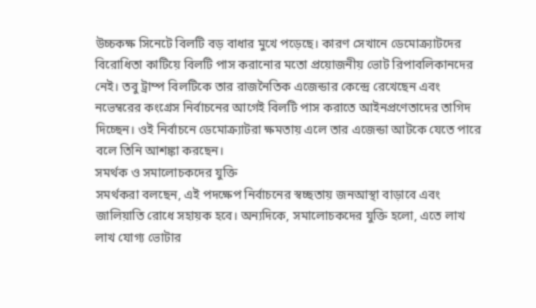উচ্চকক্ষ সিনেটে বিলটি বড় বাধার মুখে পড়েছে। কারণ সেখানে ডেমোক্র্যাটদের বিরোধিতা কাটিয়ে বিলটি পাস করানোর মতো প্রয়োজনীয় ভোট রিপাবলিকানদের নেই। তবু ট্রাম্প বিলটিকে তার রাজনৈতিক এজেন্ডার কেন্দ্রে রেখেছেন এবং নভেম্বরের কংগ্রেস নির্বাচনের আগেই বিলটি পাস করাতে আইনপ্রণেতাদের তাগিদ দিচ্ছেন। ওই নির্বাচনে ডেমোক্র্যাটরা ক্ষমতায় এলে তার এজেন্ডা আটকে যেতে পারে বলে তিনি আশঙ্কা করছেন।
সমর্থক ও সমালোচকদের যুক্তি
সমর্থকরা বলছেন, এই পদক্ষেপ নির্বাচনের স্বচ্ছতায় জনআস্থা বাড়াবে এবং জালিয়াতি রোধে সহায়ক হবে। অন্যদিকে, সমালোচকদের যুক্তি হলো, এতে লাখ লাখ যোগ্য ভোটার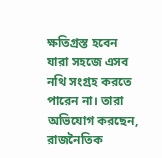ক্ষতিগ্রস্ত হবেন যারা সহজে এসব নথি সংগ্রহ করতে পারেন না। তারা অভিযোগ করছেন, রাজনৈতিক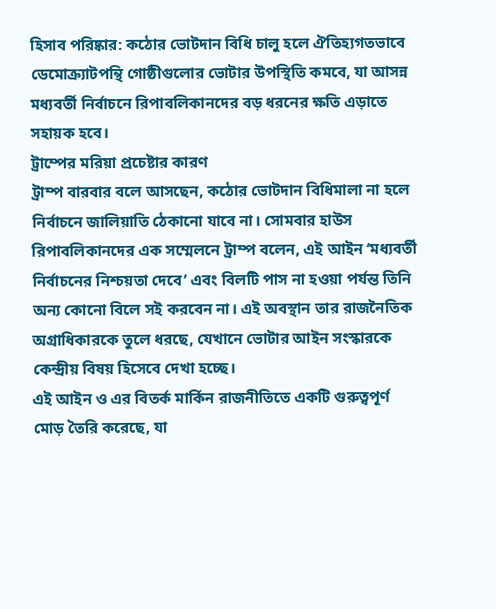হিসাব পরিষ্কার: কঠোর ভোটদান বিধি চালু হলে ঐতিহ্যগতভাবে ডেমোক্র্যাটপন্থি গোষ্ঠীগুলোর ভোটার উপস্থিতি কমবে, যা আসন্ন মধ্যবর্তী নির্বাচনে রিপাবলিকানদের বড় ধরনের ক্ষতি এড়াতে সহায়ক হবে।
ট্রাম্পের মরিয়া প্রচেষ্টার কারণ
ট্রাম্প বারবার বলে আসছেন, কঠোর ভোটদান বিধিমালা না হলে নির্বাচনে জালিয়াতি ঠেকানো যাবে না। সোমবার হাউস রিপাবলিকানদের এক সম্মেলনে ট্রাম্প বলেন, এই আইন ‘মধ্যবর্তী নির্বাচনের নিশ্চয়তা দেবে’ এবং বিলটি পাস না হওয়া পর্যন্ত তিনি অন্য কোনো বিলে সই করবেন না। এই অবস্থান তার রাজনৈতিক অগ্রাধিকারকে তুলে ধরছে, যেখানে ভোটার আইন সংস্কারকে কেন্দ্রীয় বিষয় হিসেবে দেখা হচ্ছে।
এই আইন ও এর বিতর্ক মার্কিন রাজনীতিতে একটি গুরুত্বপূর্ণ মোড় তৈরি করেছে, যা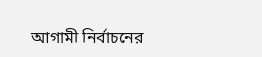আগামী নির্বাচনের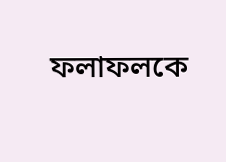ফলাফলকে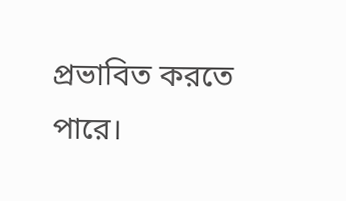প্রভাবিত করতে পারে।